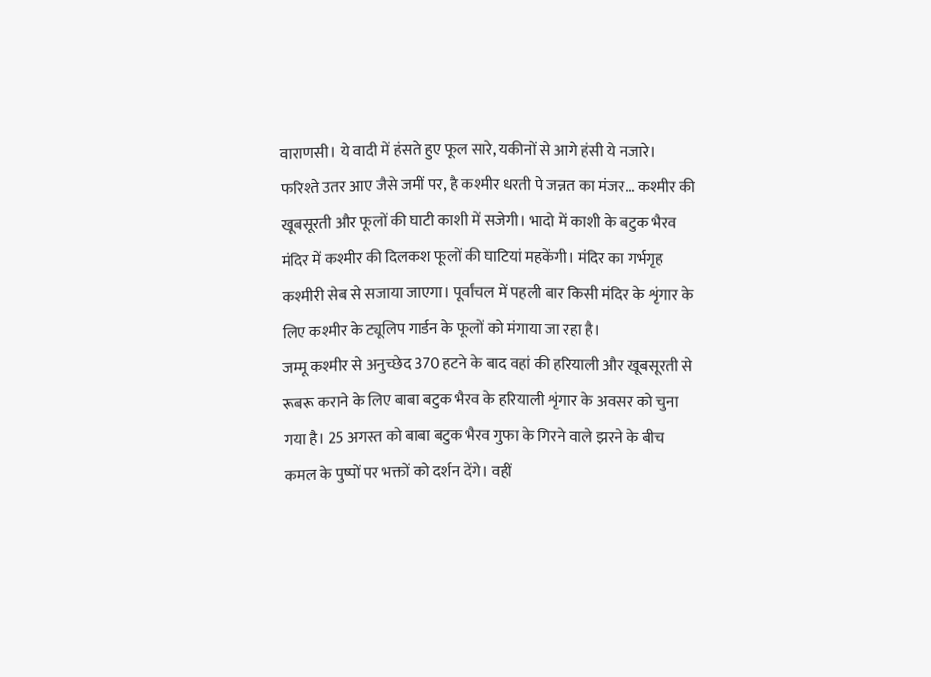वाराणसी। ये वादी में हंसते हुए फूल सारे, यकीनों से आगे हंसी ये नजारे। फरिश्ते उतर आए जैसे जमीं पर, है कश्मीर धरती पे जन्नत का मंजर... कश्मीर की खूबसूरती और फूलों की घाटी काशी में सजेगी। भादो में काशी के बटुक भैरव मंदिर में कश्मीर की दिलकश फूलों की घाटियां महकेंगी। मंदिर का गर्भगृह कश्मीरी सेब से सजाया जाएगा। पूर्वांचल में पहली बार किसी मंदिर के शृंगार के लिए कश्मीर के ट्यूलिप गार्डन के फूलों को मंगाया जा रहा है।
जम्मू कश्मीर से अनुच्छेद 370 हटने के बाद वहां की हरियाली और खूबसूरती से रूबरू कराने के लिए बाबा बटुक भैरव के हरियाली शृंगार के अवसर को चुना गया है। 25 अगस्त को बाबा बटुक भैरव गुफा के गिरने वाले झरने के बीच कमल के पुष्पों पर भक्तों को दर्शन देंगे। वहीं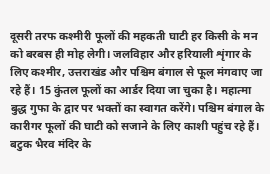दूसरी तरफ कश्मीरी फूलों की महकती घाटी हर किसी के मन को बरबस ही मोह लेगी। जलविहार और हरियाली शृंगार के लिए कश्मीर, उत्तराखंड और पश्चिम बंगाल से फूल मंगवाए जा रहे हैं। 15 कुंतल फूलों का आर्डर दिया जा चुका है। महात्मा बुद्ध गुफा के द्वार पर भक्तों का स्वागत करेंगे। पश्चिम बंगाल के कारीगर फूलों की घाटी को सजाने के लिए काशी पहुंच रहे हैं।
बटुक भैरव मंदिर के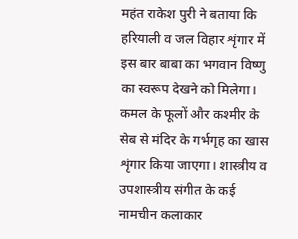महंत राकेश पुरी ने बताया कि हरियाली व जल विहार शृंगार में इस बार बाबा का भगवान विष्णु का स्वरूप देखने को मिलेगा। कमल के फूलों और कश्मीर के सेब से मंदिर के गर्भगृह का खास शृंगार किया जाएगा। शास्त्रीय व उपशास्त्रीय संगीत के कई नामचीन कलाकार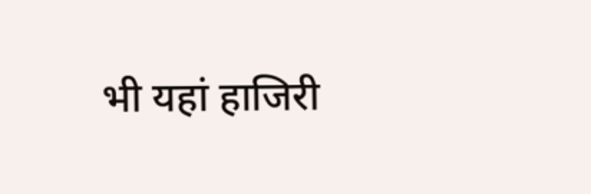भी यहां हाजिरी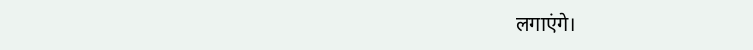लगाएंगे।